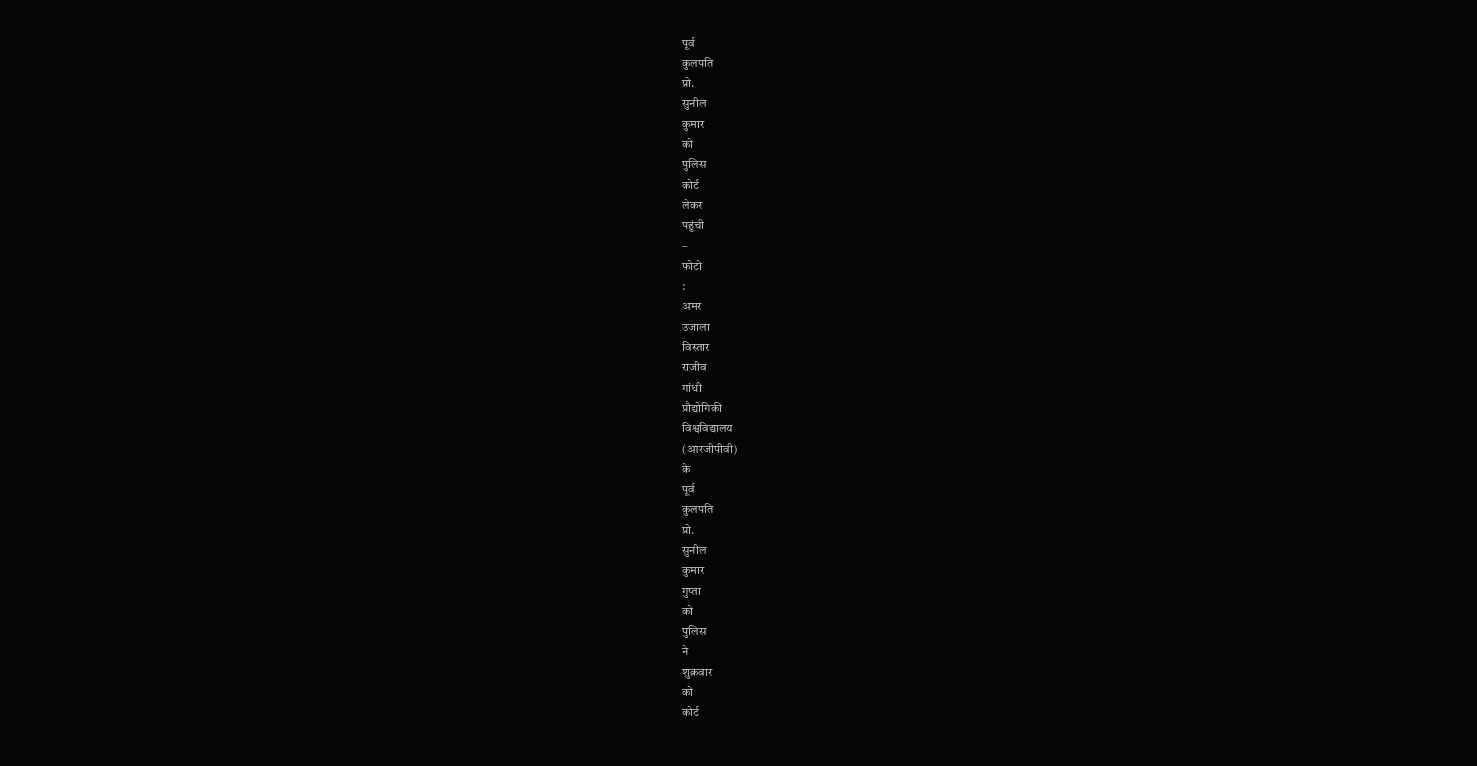पूर्व
कुलपति
प्रो.
सुनील
कुमार
को
पुलिस
कोर्ट
लेकर
पहुंची
–
फोटो
:
अमर
उजाला
विस्तार
राजीव
गांधी
प्रौद्योगिकी
विश्वविद्यालय
(आरजीपीवी)
के
पूर्व
कुलपति
प्रो.
सुनील
कुमार
गुप्ता
को
पुलिस
ने
शुक्रवार
को
कोर्ट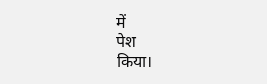में
पेश
किया।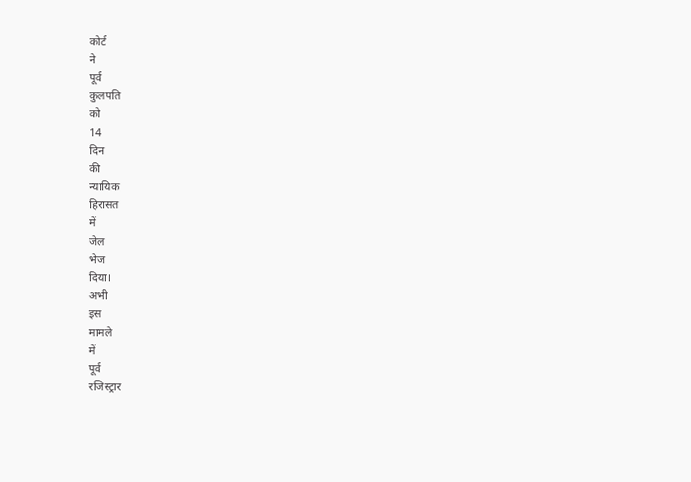कोर्ट
ने
पूर्व
कुलपति
को
14
दिन
की
न्यायिक
हिरासत
में
जेल
भेज
दिया।
अभी
इस
मामले
में
पूर्व
रजिस्ट्रार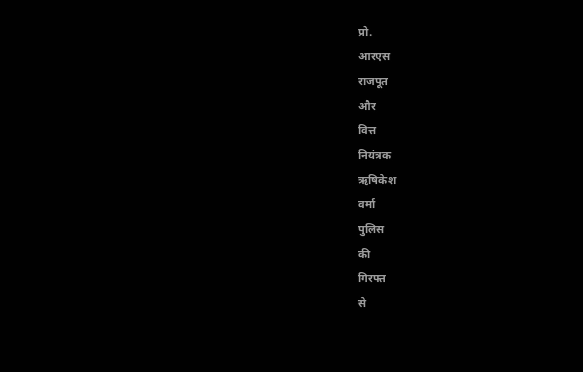प्रो.
आरएस
राजपूत
और
वित्त
नियंत्रक
ऋषिकेश
वर्मा
पुलिस
की
गिरफ्त
से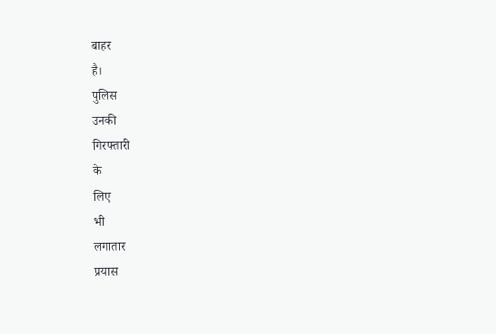बाहर
है।
पुलिस
उनकी
गिरफ्तारी
के
लिए
भी
लगातार
प्रयास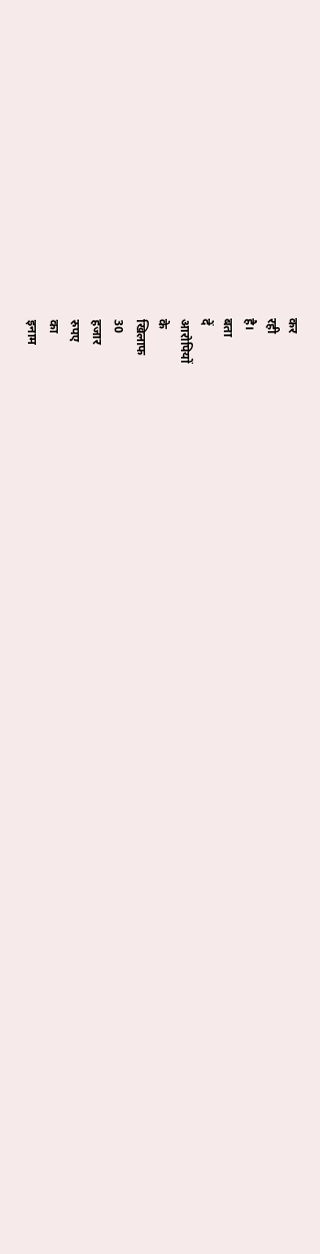कर
रही
है।
बता
दें
आरोपियों
के
खिलाफ
30
हजार
रुपए
का
इनाम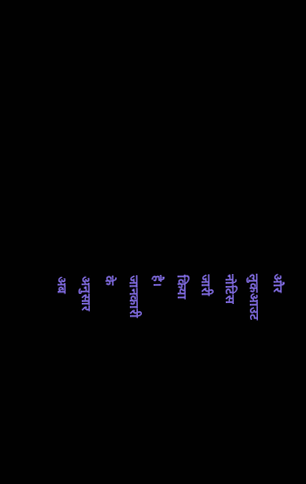और
लुकआउट
नोटिस
जारी
किया
है।
जानकारी
के
अनुसार
अब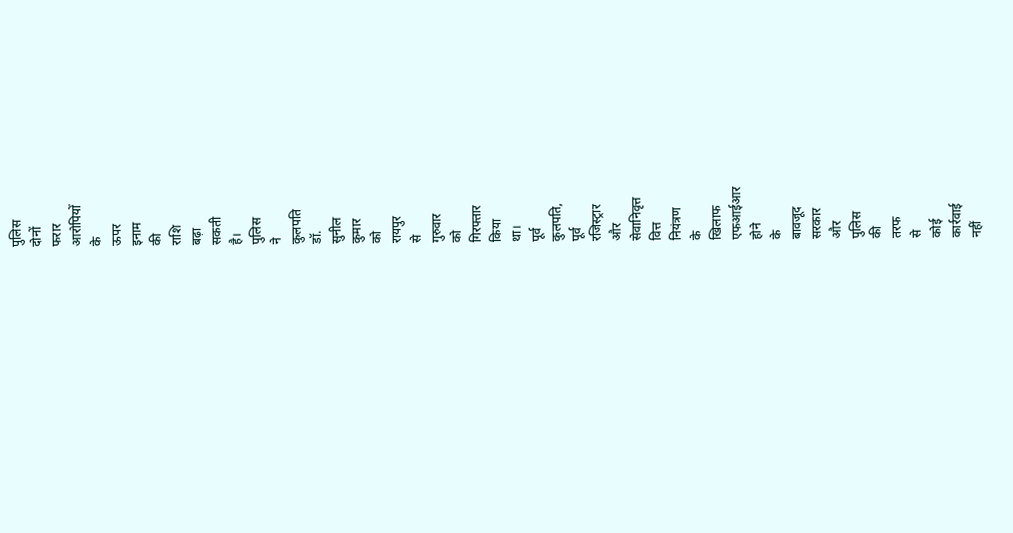पुलिस
दोनों
फरार
आरोपियों
के
ऊपर
इनाम
की
राशि
बढ़ा
सकती
है।
पुलिस
ने
कुलपति
डॉ.
सुनील
कुमार
को
रायपुर
से
गुरुवार
को
गिरफ्तार
किया
था।
पूर्व
कुलपति,
पूर्व
रजिस्ट्रार
और
सेवानिवृत्त
वित्त
नियंत्रण
के
खिलाफ
एफआईआर
होने
के
बावजूद
सरकार
और
पुलिस
की
तरफ
से
कोई
कार्रवाई
नहीं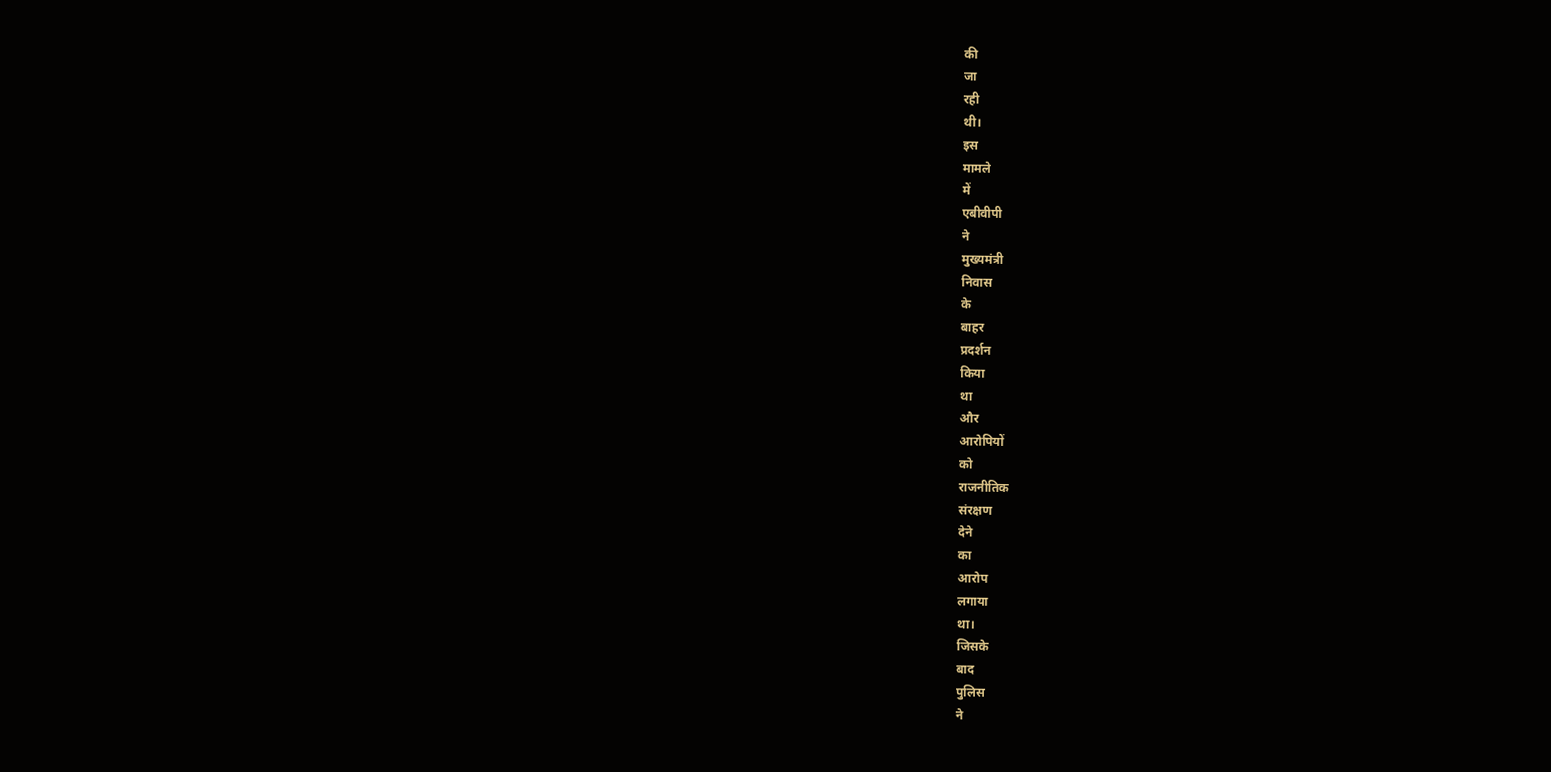की
जा
रही
थी।
इस
मामले
में
एबीवीपी
ने
मुख्यमंत्री
निवास
के
बाहर
प्रदर्शन
किया
था
और
आरोपियों
को
राजनीतिक
संरक्षण
देने
का
आरोप
लगाया
था।
जिसके
बाद
पुलिस
ने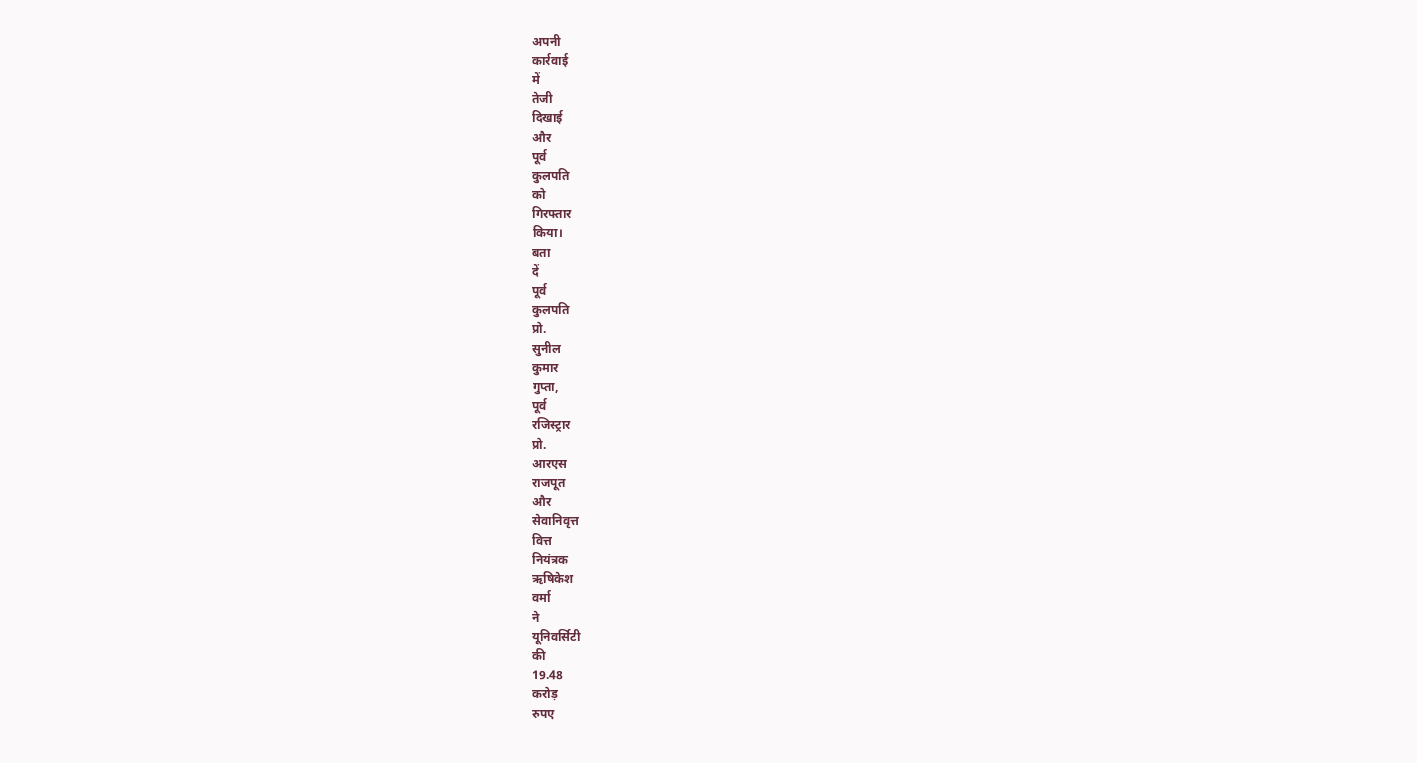अपनी
कार्रवाई
में
तेजी
दिखाई
और
पूर्व
कुलपति
को
गिरफ्तार
किया।
बता
दें
पूर्व
कुलपति
प्रो.
सुनील
कुमार
गुप्ता,
पूर्व
रजिस्ट्रार
प्रो.
आरएस
राजपूत
और
सेवानिवृत्त
वित्त
नियंत्रक
ऋषिकेश
वर्मा
ने
यूनिवर्सिटी
की
19.48
करोड़
रुपए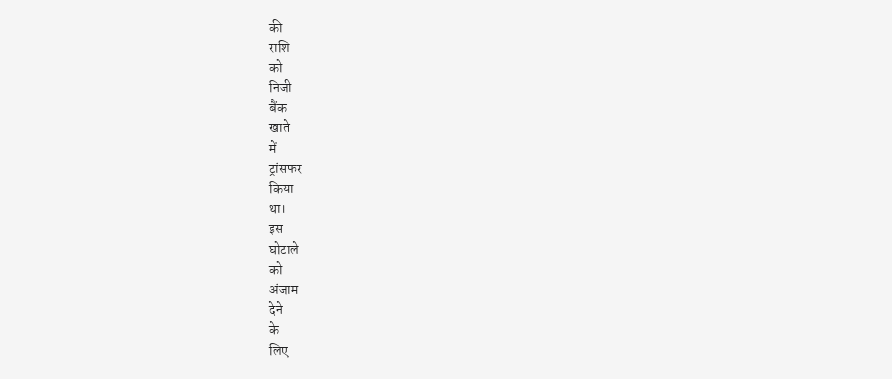की
राशि
को
निजी
बैंक
खाते
में
ट्रांसफर
किया
था।
इस
घोटाले
को
अंजाम
देने
के
लिए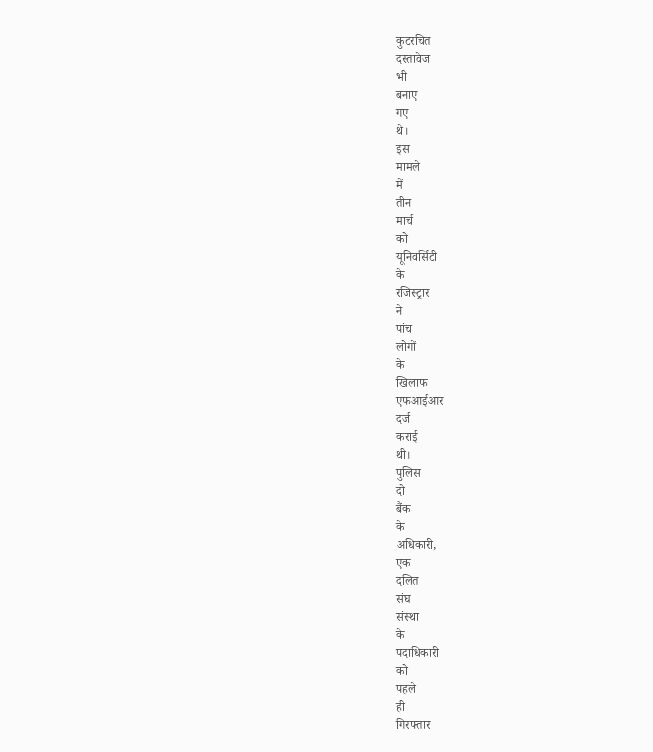कुटरचित
दस्तावेज
भी
बनाए
गए
थे।
इस
मामले
में
तीन
मार्च
को
यूनिवर्सिटी
के
रजिस्ट्रार
ने
पांच
लोगों
के
खिलाफ
एफआईआर
दर्ज
कराई
थी।
पुलिस
दो
बैंक
के
अधिकारी,
एक
दलित
संघ
संस्था
के
पदाधिकारी
को
पहले
ही
गिरफ्तार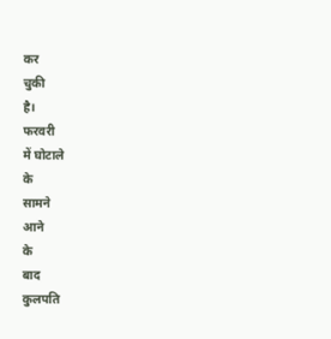कर
चुकी
है।
फरवरी
में घोटाले
के
सामने
आने
के
बाद
कुलपति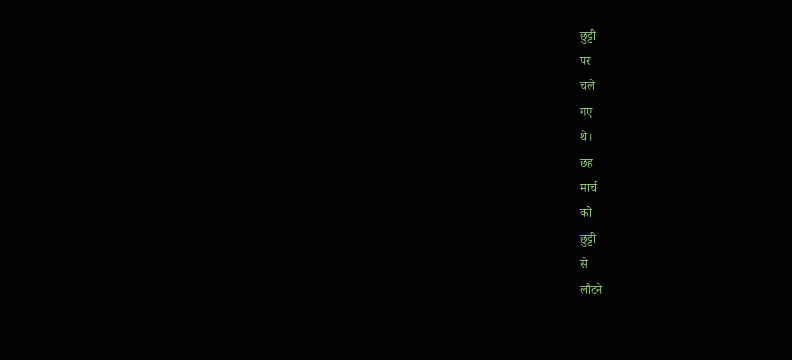छुट्टी
पर
चले
गए
थे।
छह
मार्च
को
छुट्टी
से
लौटने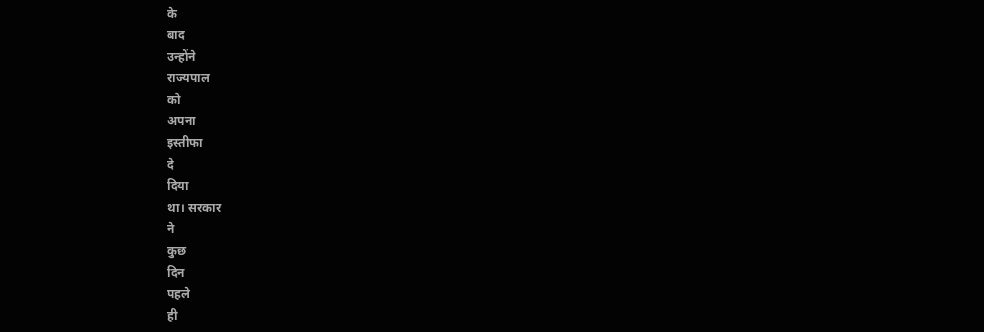के
बाद
उन्होंने
राज्यपाल
को
अपना
इस्तीफा
दे
दिया
था। सरकार
ने
कुछ
दिन
पहले
ही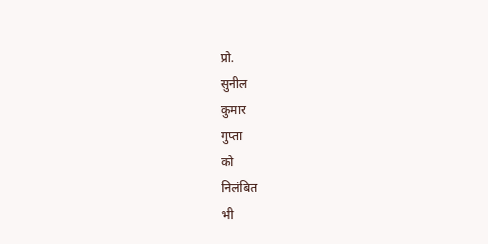प्रो.
सुनील
कुमार
गुप्ता
को
निलंबित
भी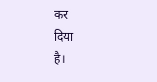कर
दिया
है।